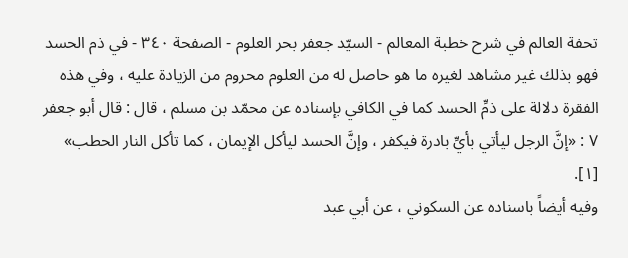تحفة العالم في شرح خطبة المعالم - السيّد جعفر بحر العلوم - الصفحة ٣٤٠ - في ذم الحسد
فهو بذلك غير مشاهد لغيره ما هو حاصل له من العلوم محروم من الزيادة عليه ، وفي هذه الفقرة دلالة على ذمِّ الحسد كما في الكافي بإسناده عن محمّد بن مسلم ، قال : قال أبو جعفر ٧ : «إنَّ الرجل ليأتي بأيِّ بادرة فيكفر ، وإنَّ الحسد ليأكل الإيمان ، كما تأكل النار الحطب» [١].
وفيه أيضاً باسناده عن السكوني ، عن أبي عبد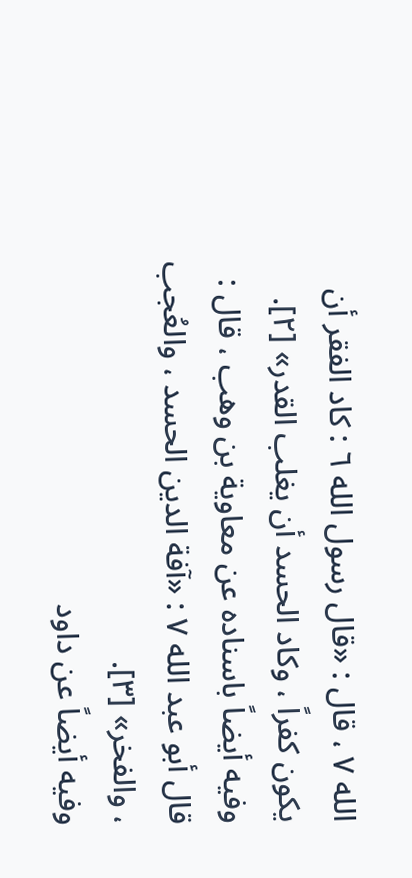الله ٧ ، قال : «قال رسول الله ٦ : كاد الفقر أن يكون كفراً ، وكاد الحسد أن يغلب القدر» [٢].
وفيه أيضاً باسناده عن معاوية بن وهب ، قال : قال أبو عبد الله ٧ : «آفة الدين الحسد ، والعُجب ، والفخر» [٣].
وفيه أيضاً عن داود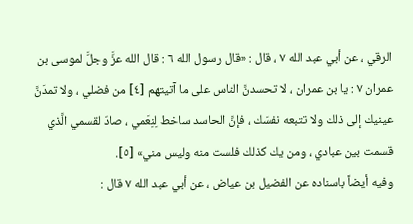الرقي ، عن أبي عبد الله ٧ ، قال : «قال رسول الله ٦ : قال الله عزَّ وجلَّ لموسی بن عمران ٧ : يا بن عمران ، لا تحسدنَّ الناس على ما آتيتهم [٤] من فضلي ، ولا تمدَنَّ عينيك إلى ذلك ولا تتبعه نفسَك ، فإنَّ الحاسد ساخط لِنِعَمي ، صادّ لقسمي الَّذي قسمت بين عبادي ، ومن يك كذلك فلست منه وليس مني» [٥].
وفيه أيضاً باسناده عن الفضيل بن عياض ، عن أبي عبد الله ٧ قال :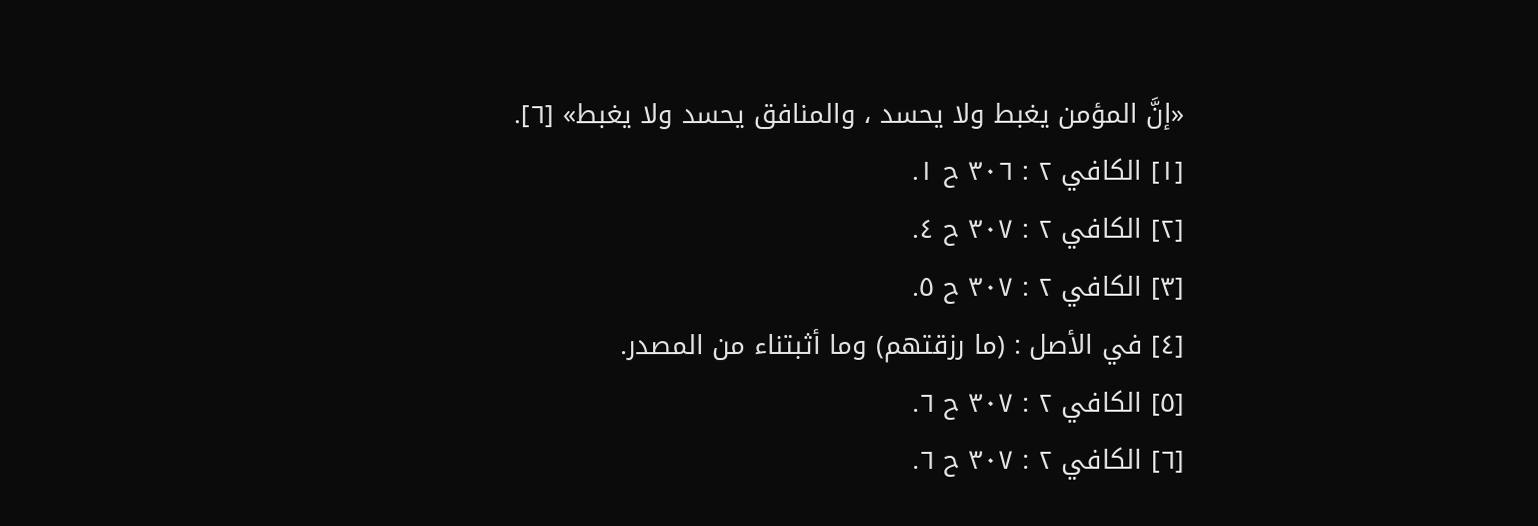«إنَّ المؤمن يغبط ولا يحسد ، والمنافق يحسد ولا يغبط» [٦].
[١] الكافي ٢ : ٣٠٦ ح ١.
[٢] الكافي ٢ : ٣٠٧ ح ٤.
[٣] الكافي ٢ : ٣٠٧ ح ٥.
[٤] في الأصل : (ما رزقتهم) وما أثبتناء من المصدر.
[٥] الكافي ٢ : ٣٠٧ ح ٦.
[٦] الكافي ٢ : ٣٠٧ ح ٦.